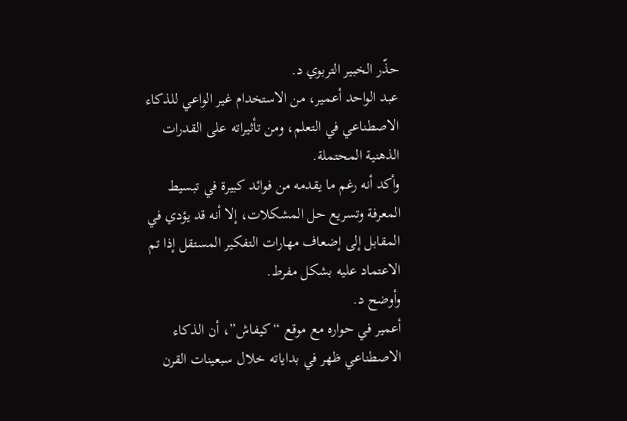حذّر الخبير التربوي د.
عبد الواحد أعمير، من الاستخدام غير الواعي للذكاء الاصطناعي في التعلم، ومن تأثيراته على القدرات الذهنية المحتملة.
وأكد أنه رغم ما يقدمه من فوائد كبيرة في تبسيط المعرفة وتسريع حل المشكلات، إلا أنه قد يؤدي في المقابل إلى إضعاف مهارات التفكير المستقل إذا تم الاعتماد عليه بشكل مفرط.
وأوضح د.
أعمير في حواره مع موقع “كيفاش”، أن الذكاء الاصطناعي ظهر في بداياته خلال سبعينات القرن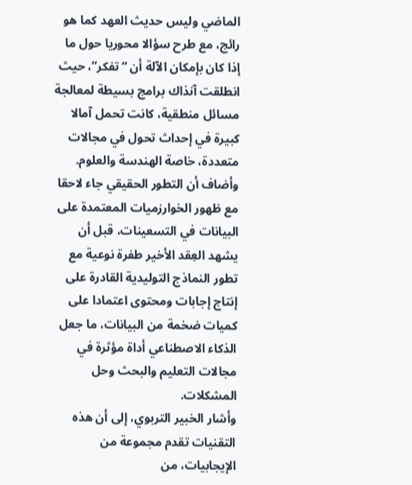الماضي وليس حديث العهد كما هو رائج، مع طرح سؤالا محوريا حول ما إذا كان بإمكان الآلة أن “تفكر”، حيث انطلقت آنذاك برامج بسيطة لمعالجة مسائل منطقية، كانت تحمل آمالا كبيرة في إحداث تحول في مجالات متعددة، خاصة الهندسة والعلوم.
وأضاف أن التطور الحقيقي جاء لاحقا مع ظهور الخوارزميات المعتمدة على البيانات في التسعينات، قبل أن يشهد العِقد الأخير طفرة نوعية مع تطور النماذج التوليدية القادرة على إنتاج إجابات ومحتوى اعتمادا على كميات ضخمة من البيانات، ما جعل الذكاء الاصطناعي أداة مؤثرة في مجالات التعليم والبحث وحل المشكلات.
وأشار الخبير التربوي، إلى أن هذه التقنيات تقدم مجموعة من الإيجابيات، من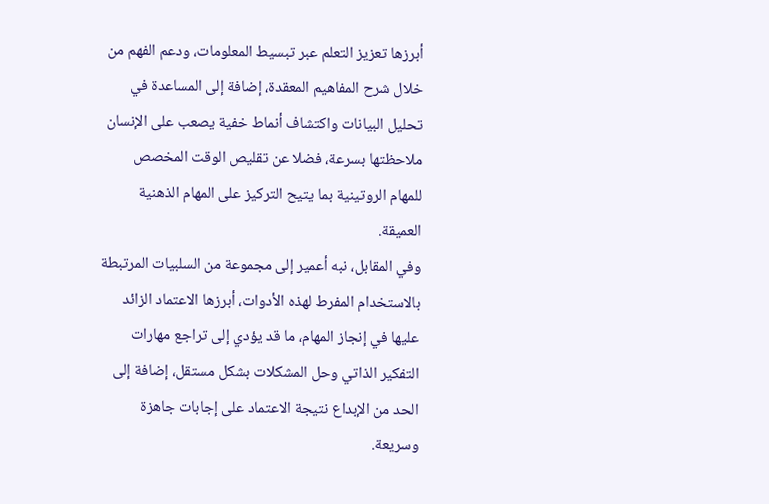أبرزها تعزيز التعلم عبر تبسيط المعلومات، ودعم الفهم من خلال شرح المفاهيم المعقدة، إضافة إلى المساعدة في تحليل البيانات واكتشاف أنماط خفية يصعب على الإنسان ملاحظتها بسرعة، فضلا عن تقليص الوقت المخصص للمهام الروتينية بما يتيح التركيز على المهام الذهنية العميقة.
وفي المقابل، نبه أعمير إلى مجموعة من السلبيات المرتبطة بالاستخدام المفرط لهذه الأدوات، أبرزها الاعتماد الزائد عليها في إنجاز المهام، ما قد يؤدي إلى تراجع مهارات التفكير الذاتي وحل المشكلات بشكل مستقل، إضافة إلى الحد من الإبداع نتيجة الاعتماد على إجابات جاهزة وسريعة.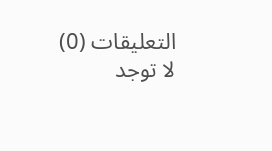التعليقات (0)
لا توجد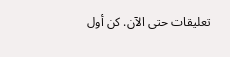تعليقات حتى الآن. كن أول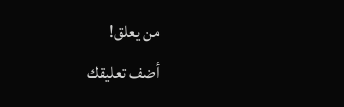من يعلق!
أضف تعليقك